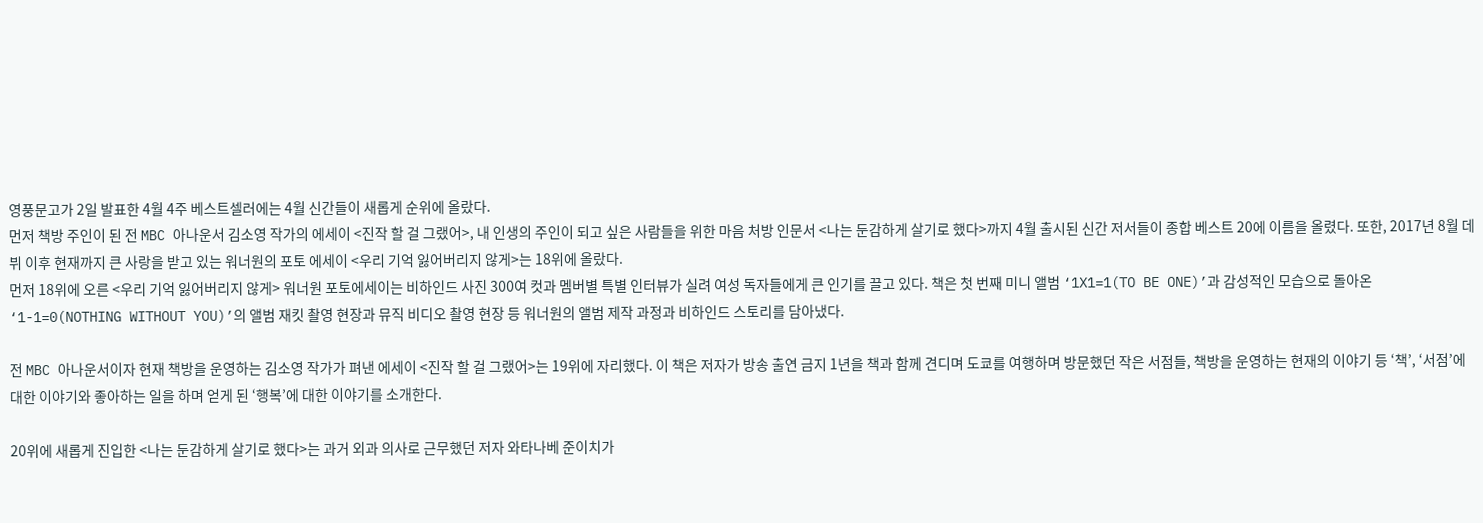영풍문고가 2일 발표한 4월 4주 베스트셀러에는 4월 신간들이 새롭게 순위에 올랐다.
먼저 책방 주인이 된 전 MBC 아나운서 김소영 작가의 에세이 <진작 할 걸 그랬어>, 내 인생의 주인이 되고 싶은 사람들을 위한 마음 처방 인문서 <나는 둔감하게 살기로 했다>까지 4월 출시된 신간 저서들이 종합 베스트 20에 이름을 올렸다. 또한, 2017년 8월 데뷔 이후 현재까지 큰 사랑을 받고 있는 워너원의 포토 에세이 <우리 기억 잃어버리지 않게>는 18위에 올랐다.
먼저 18위에 오른 <우리 기억 잃어버리지 않게> 워너원 포토에세이는 비하인드 사진 300여 컷과 멤버별 특별 인터뷰가 실려 여성 독자들에게 큰 인기를 끌고 있다. 책은 첫 번째 미니 앨범 ‘1X1=1(TO BE ONE)’과 감성적인 모습으로 돌아온 ‘1-1=0(NOTHING WITHOUT YOU)’의 앨범 재킷 촬영 현장과 뮤직 비디오 촬영 현장 등 워너원의 앨범 제작 과정과 비하인드 스토리를 담아냈다.

전 MBC 아나운서이자 현재 책방을 운영하는 김소영 작가가 펴낸 에세이 <진작 할 걸 그랬어>는 19위에 자리했다. 이 책은 저자가 방송 출연 금지 1년을 책과 함께 견디며 도쿄를 여행하며 방문했던 작은 서점들, 책방을 운영하는 현재의 이야기 등 ‘책’, ‘서점’에 대한 이야기와 좋아하는 일을 하며 얻게 된 ‘행복’에 대한 이야기를 소개한다.

20위에 새롭게 진입한 <나는 둔감하게 살기로 했다>는 과거 외과 의사로 근무했던 저자 와타나베 준이치가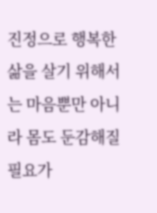진정으로 행복한 삶을 살기 위해서는 마음뿐만 아니라 몸도 둔감해질 필요가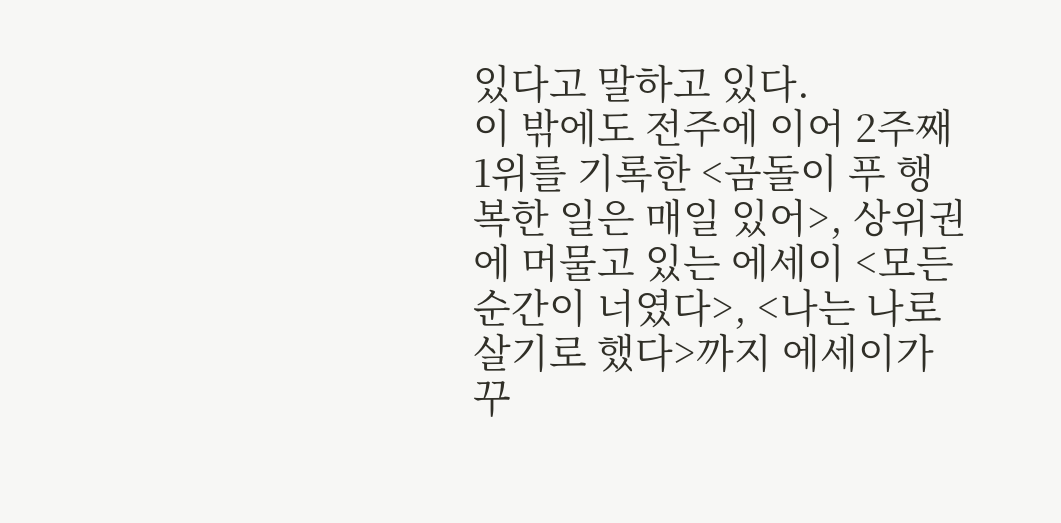있다고 말하고 있다.
이 밖에도 전주에 이어 2주째 1위를 기록한 <곰돌이 푸 행복한 일은 매일 있어>, 상위권에 머물고 있는 에세이 <모든 순간이 너였다>, <나는 나로 살기로 했다>까지 에세이가 꾸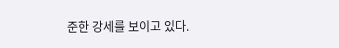준한 강세를 보이고 있다.